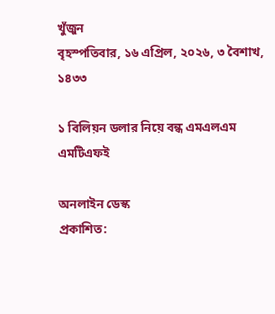খুঁজুন
বৃহস্পতিবার, ১৬ এপ্রিল, ২০২৬, ৩ বৈশাখ, ১৪৩৩

১ বিলিয়ন ডলার নিয়ে বন্ধ এমএলএম এমটিএফই

অনলাইন ডেস্ক
প্রকাশিত: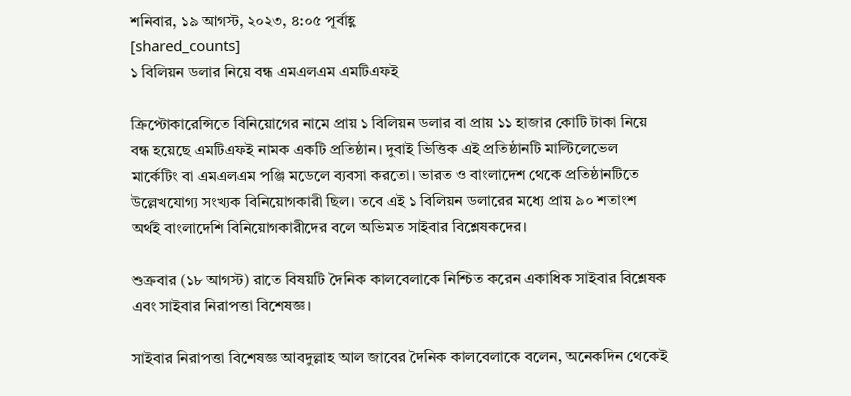শনিবার, ১৯ আগস্ট, ২০২৩, ৪:০৫ পূর্বাহ্ণ
[shared_counts]
১ বিলিয়ন ডলার নিয়ে বন্ধ এমএলএম এমটিএফই

ক্রিপ্টোকারেন্সিতে বিনিয়োগের নামে প্রায় ১ বিলিয়ন ডলার বা প্রায় ১১ হাজার কোটি টাকা নিয়ে বন্ধ হয়েছে এমটিএফই নামক একটি প্রতিষ্ঠান। দুবাই ভিত্তিক এই প্রতিষ্ঠানটি মাল্টিলেভেল মার্কেটিং বা এমএলএম পঞ্জি মডেলে ব্যবসা করতো। ভারত ও বাংলাদেশ থেকে প্রতিষ্ঠানটিতে উল্লেখযোগ্য সংখ্যক বিনিয়োগকারী ছিল। তবে এই ১ বিলিয়ন ডলারের মধ্যে প্রায় ৯০ শতাংশ অর্থই বাংলাদেশি বিনিয়োগকারীদের বলে অভিমত সাইবার বিশ্লেষকদের।

শুক্রবার (১৮ আগস্ট) রাতে বিষয়টি দৈনিক কালবেলাকে নিশ্চিত করেন একাধিক সাইবার বিশ্লেষক এবং সাইবার নিরাপত্তা বিশেষজ্ঞ।

সাইবার নিরাপত্তা বিশেষজ্ঞ আবদুল্লাহ আল জাবের দৈনিক কালবেলাকে বলেন, অনেকদিন থেকেই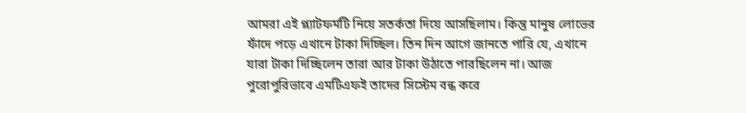আমরা এই প্ল্যাটফর্মটি নিয়ে সতর্কতা দিয়ে আসছিলাম। কিন্তু মানুষ লোভের ফাঁদে পড়ে এখানে টাকা দিচ্ছিল। তিন দিন আগে জানতে পারি যে, এখানে যারা টাকা দিচ্ছিলেন তারা আর টাকা উঠাতে পারছিলেন না। আজ পুরোপুরিভাবে এমটিএফই তাদের সিস্টেম বন্ধ করে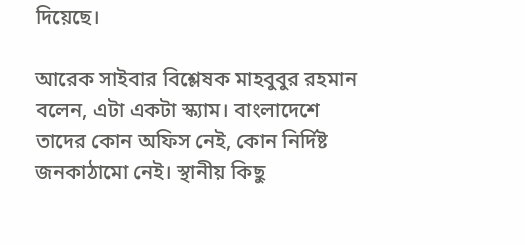দিয়েছে।

আরেক সাইবার বিশ্লেষক মাহবুবুর রহমান বলেন, এটা একটা স্ক্যাম। বাংলাদেশে তাদের কোন অফিস নেই, কোন নির্দিষ্ট জনকাঠামো নেই। স্থানীয় কিছু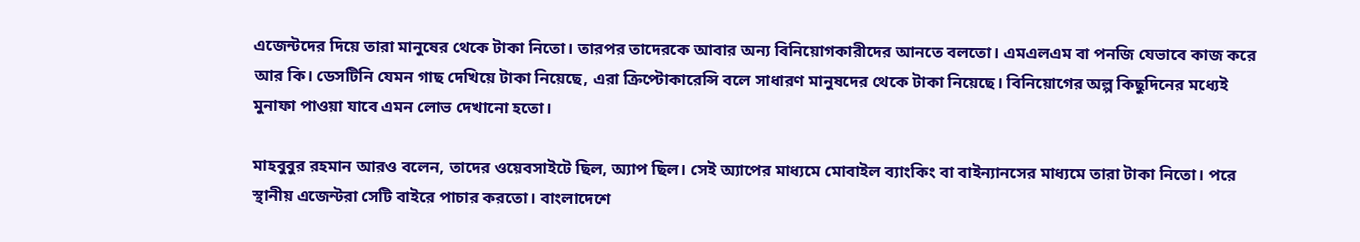এজেন্টদের দিয়ে তারা মানুষের থেকে টাকা নিতো। তারপর তাদেরকে আবার অন্য বিনিয়োগকারীদের আনতে বলতো। এমএলএম বা পনজি যেভাবে কাজ করে আর কি। ডেসটিনি যেমন গাছ দেখিয়ে টাকা নিয়েছে, এরা ক্রিপ্টোকারেন্সি বলে সাধারণ মানুষদের থেকে টাকা নিয়েছে। বিনিয়োগের অল্প কিছুদিনের মধ্যেই মুনাফা পাওয়া যাবে এমন লোভ দেখানো হতো।

মাহবুবুর রহমান আরও বলেন, তাদের ওয়েবসাইটে ছিল, অ্যাপ ছিল। সেই অ্যাপের মাধ্যমে মোবাইল ব্যাংকিং বা বাইন্যানসের মাধ্যমে তারা টাকা নিতো। পরে স্থানীয় এজেন্টরা সেটি বাইরে পাচার করতো। বাংলাদেশে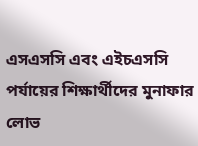এসএসসি এবং এইচএসসি পর্যায়ের শিক্ষার্থীদের মুনাফার লোভ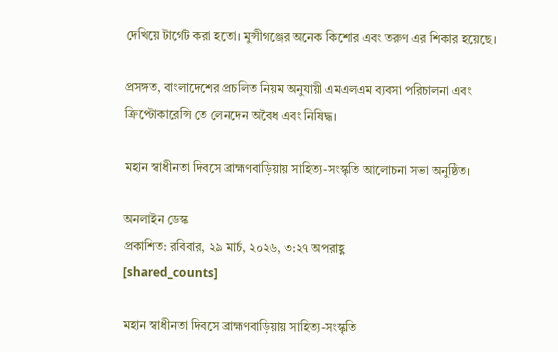দেখিয়ে টার্গেট করা হতো। মুন্সীগঞ্জের অনেক কিশোর এবং তরুণ এর শিকার হয়েছে।

প্রসঙ্গত, বাংলাদেশের প্রচলিত নিয়ম অনুযায়ী এমএলএম ব্যবসা পরিচালনা এবং ক্রিপ্টোকারেন্সি তে লেনদেন অবৈধ এবং নিষিদ্ধ।

মহান স্বাধীনতা দিবসে ব্রাহ্মণবাড়িয়ায় সাহিত্য-সংস্কৃতি আলোচনা সভা অনুষ্ঠিত।

অনলাইন ডেস্ক
প্রকাশিত: রবিবার, ২৯ মার্চ, ২০২৬, ৩:২৭ অপরাহ্ণ
[shared_counts]

মহান স্বাধীনতা দিবসে ব্রাহ্মণবাড়িয়ায় সাহিত্য-সংস্কৃতি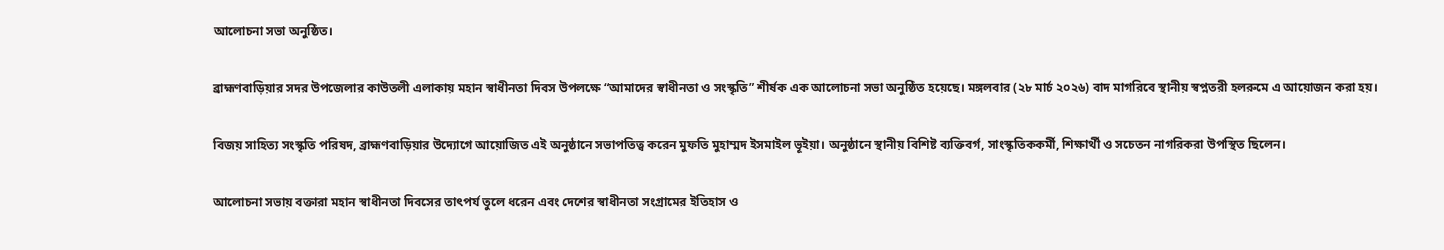আলোচনা সভা অনুষ্ঠিত।

ব্রাহ্মণবাড়িয়ার সদর উপজেলার কাউতলী এলাকায় মহান স্বাধীনতা দিবস উপলক্ষে “আমাদের স্বাধীনতা ও সংস্কৃতি” শীর্ষক এক আলোচনা সভা অনুষ্ঠিত হয়েছে। মঙ্গলবার (২৮ মার্চ ২০২৬) বাদ মাগরিবে স্থানীয় স্বপ্নতরী হলরুমে এ আয়োজন করা হয়।

বিজয় সাহিত্য সংস্কৃতি পরিষদ, ব্রাহ্মণবাড়িয়ার উদ্যোগে আয়োজিত এই অনুষ্ঠানে সভাপতিত্ব করেন মুফতি মুহাম্মদ ইসমাইল ভূইয়া। অনুষ্ঠানে স্থানীয় বিশিষ্ট ব্যক্তিবর্গ, সাংস্কৃতিককর্মী, শিক্ষার্থী ও সচেতন নাগরিকরা উপস্থিত ছিলেন।

আলোচনা সভায় বক্তারা মহান স্বাধীনতা দিবসের তাৎপর্য তুলে ধরেন এবং দেশের স্বাধীনতা সংগ্রামের ইতিহাস ও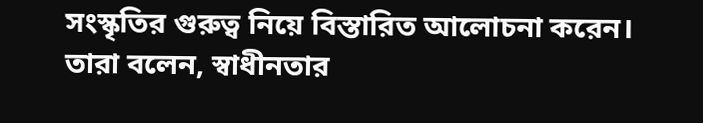সংস্কৃতির গুরুত্ব নিয়ে বিস্তারিত আলোচনা করেন। তারা বলেন, স্বাধীনতার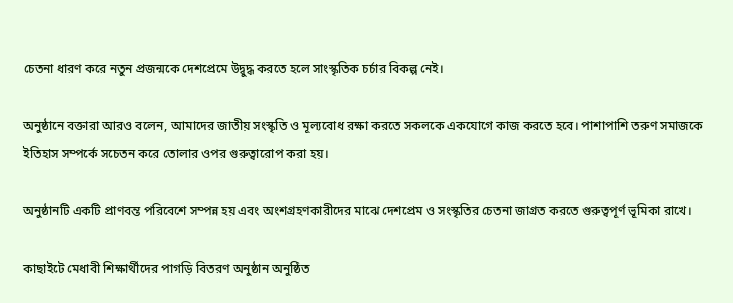চেতনা ধারণ করে নতুন প্রজন্মকে দেশপ্রেমে উদ্বুদ্ধ করতে হলে সাংস্কৃতিক চর্চার বিকল্প নেই।

অনুষ্ঠানে বক্তারা আরও বলেন, আমাদের জাতীয় সংস্কৃতি ও মূল্যবোধ রক্ষা করতে সকলকে একযোগে কাজ করতে হবে। পাশাপাশি তরুণ সমাজকে ইতিহাস সম্পর্কে সচেতন করে তোলার ওপর গুরুত্বারোপ করা হয়।

অনুষ্ঠানটি একটি প্রাণবন্ত পরিবেশে সম্পন্ন হয় এবং অংশগ্রহণকারীদের মাঝে দেশপ্রেম ও সংস্কৃতির চেতনা জাগ্রত করতে গুরুত্বপূর্ণ ভূমিকা রাখে।

কাছাইটে মেধাবী শিক্ষার্থীদের পাগড়ি বিতরণ অনুষ্ঠান অনুষ্ঠিত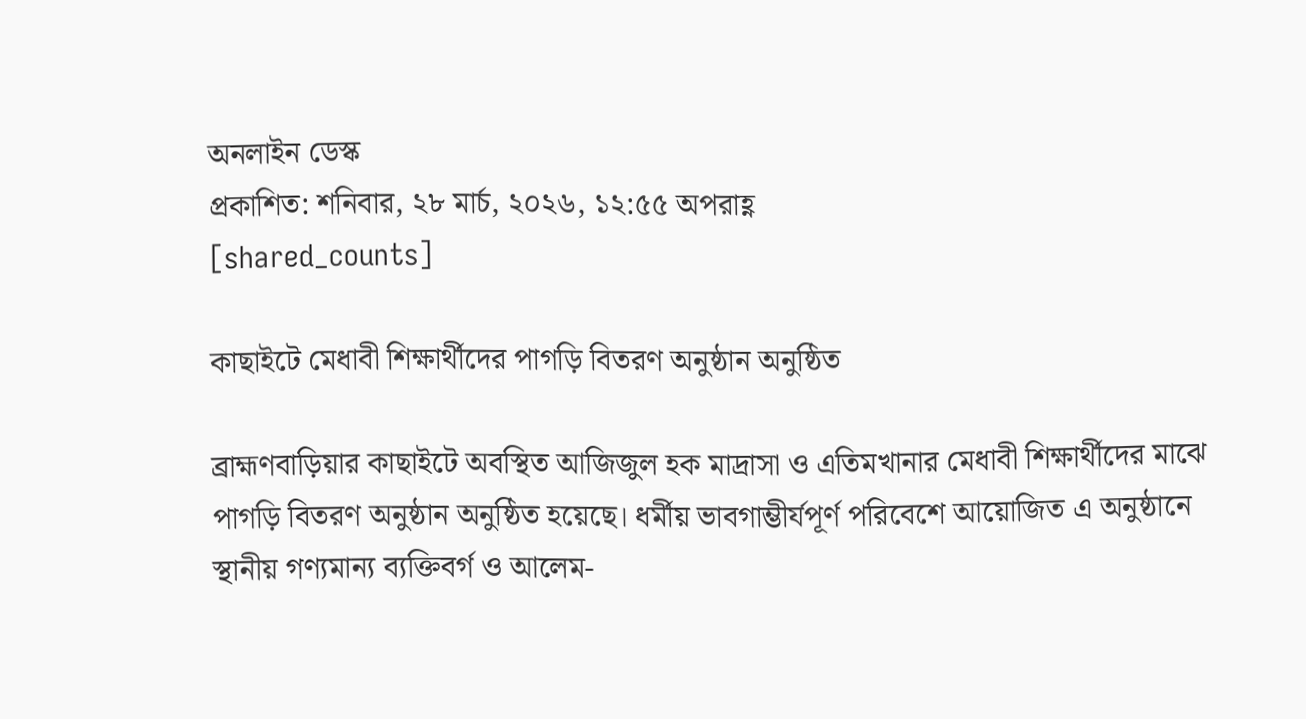অনলাইন ডেস্ক
প্রকাশিত: শনিবার, ২৮ মার্চ, ২০২৬, ১২:৫৫ অপরাহ্ণ
[shared_counts]

কাছাইটে মেধাবী শিক্ষার্থীদের পাগড়ি বিতরণ অনুষ্ঠান অনুষ্ঠিত

ব্রাহ্মণবাড়িয়ার কাছাইটে অবস্থিত আজিজুল হক মাদ্রাসা ও এতিমখানার মেধাবী শিক্ষার্থীদের মাঝে পাগড়ি বিতরণ অনুষ্ঠান অনুষ্ঠিত হয়েছে। ধর্মীয় ভাবগাম্ভীর্যপূর্ণ পরিবেশে আয়োজিত এ অনুষ্ঠানে স্থানীয় গণ্যমান্য ব্যক্তিবর্গ ও আলেম-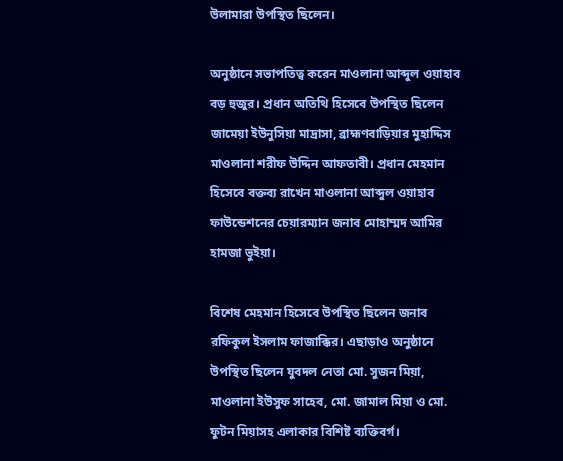উলামারা উপস্থিত ছিলেন।

অনুষ্ঠানে সভাপতিত্ব করেন মাওলানা আব্দুল ওয়াহাব বড় হুজুর। প্রধান অতিথি হিসেবে উপস্থিত ছিলেন জামেয়া ইউনুসিয়া মাদ্রাসা, ব্রাহ্মণবাড়িয়ার মুহাদ্দিস মাওলানা শরীফ উদ্দিন আফতাবী। প্রধান মেহমান হিসেবে বক্তব্য রাখেন মাওলানা আব্দুল ওয়াহাব ফাউন্ডেশনের চেয়ারম্যান জনাব মোহাম্মদ আমির হামজা ভুইয়া।

বিশেষ মেহমান হিসেবে উপস্থিত ছিলেন জনাব রফিকুল ইসলাম ফাজাক্কির। এছাড়াও অনুষ্ঠানে উপস্থিত ছিলেন যুবদল নেতা মো. সুজন মিয়া, মাওলানা ইউসুফ সাহেব, মো. জামাল মিয়া ও মো. ফুটন মিয়াসহ এলাকার বিশিষ্ট ব্যক্তিবর্গ।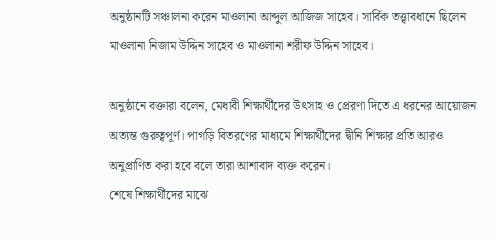অনুষ্ঠানটি সঞ্চালনা করেন মাওলানা আব্দুল আজিজ সাহেব। সার্বিক তত্ত্বাবধানে ছিলেন মাওলানা নিজাম উদ্দিন সাহেব ও মাওলানা শরীফ উদ্দিন সাহেব।

অনুষ্ঠানে বক্তারা বলেন, মেধাবী শিক্ষার্থীদের উৎসাহ ও প্রেরণা দিতে এ ধরনের আয়োজন অত্যন্ত গুরুত্বপূর্ণ। পাগড়ি বিতরণের মাধ্যমে শিক্ষার্থীদের দ্বীনি শিক্ষার প্রতি আরও অনুপ্রাণিত করা হবে বলে তারা আশাবাদ ব্যক্ত করেন।
শেষে শিক্ষার্থীদের মাঝে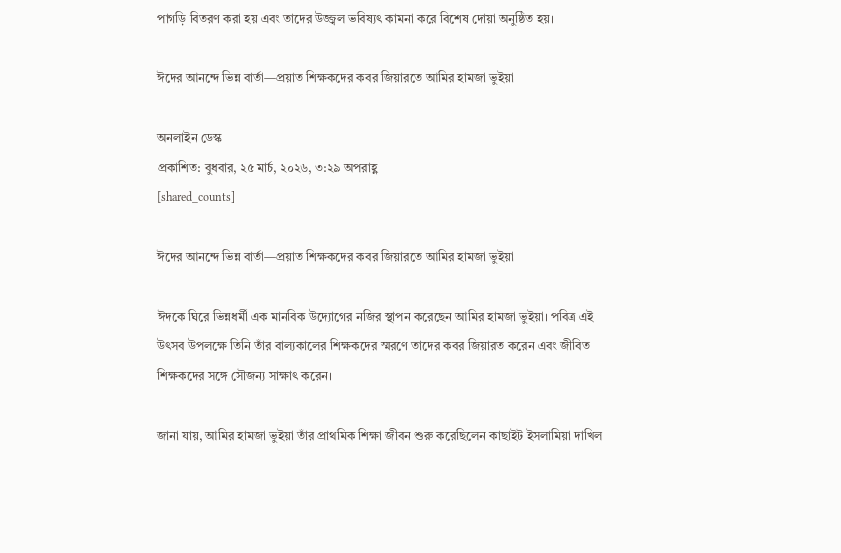পাগড়ি বিতরণ করা হয় এবং তাদের উজ্জ্বল ভবিষ্যৎ কামনা করে বিশেষ দোয়া অনুষ্ঠিত হয়।

ঈদের আনন্দে ভিন্ন বার্তা—প্রয়াত শিক্ষকদের কবর জিয়ারতে আমির হামজা ভুইয়া

অনলাইন ডেস্ক
প্রকাশিত: বুধবার, ২৫ মার্চ, ২০২৬, ৩:২৯ অপরাহ্ণ
[shared_counts]

ঈদের আনন্দে ভিন্ন বার্তা—প্রয়াত শিক্ষকদের কবর জিয়ারতে আমির হামজা ভুইয়া

ঈদকে ঘিরে ভিন্নধর্মী এক মানবিক উদ্যোগের নজির স্থাপন করেছেন আমির হামজা ভুইয়া। পবিত্র এই উৎসব উপলক্ষে তিনি তাঁর বাল্যকালের শিক্ষকদের স্মরণে তাদের কবর জিয়ারত করেন এবং জীবিত শিক্ষকদের সঙ্গে সৌজন্য সাক্ষাৎ করেন।

জানা যায়, আমির হামজা ভুইয়া তাঁর প্রাথমিক শিক্ষা জীবন শুরু করেছিলেন কাছাইট ইসলামিয়া দাখিল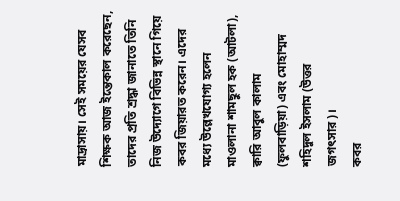মাদ্রাসায়। সেই সময়ের যেসব শিক্ষক আজ ইন্তেকাল করেছেন, তাদের প্রতি শ্রদ্ধা জানাতে তিনি নিজ উদ্যোগে বিভিন্ন স্থানে গিয়ে কবর জিয়ারত করেন। এদের মধ্যে উল্লেখযোগ্য হলেন মাওলানা শামছুল হক (আটলা), ক্বারি আবুল কালাম (ফুলবাড়িয়া) এবং মোহাম্মদ শহিদুল ইসলাম (উত্তর জগৎসার)।
কবর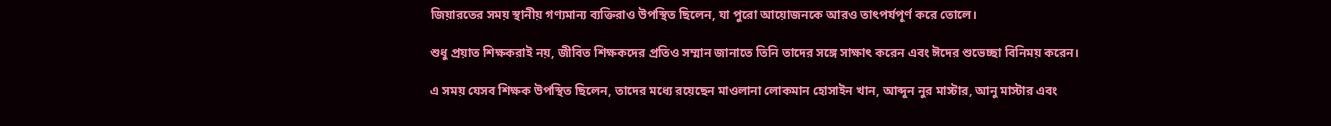জিয়ারতের সময় স্থানীয় গণ্যমান্য ব্যক্তিরাও উপস্থিত ছিলেন, যা পুরো আয়োজনকে আরও তাৎপর্যপূর্ণ করে তোলে।

শুধু প্রয়াত শিক্ষকরাই নয়, জীবিত শিক্ষকদের প্রতিও সম্মান জানাতে তিনি তাদের সঙ্গে সাক্ষাৎ করেন এবং ঈদের শুভেচ্ছা বিনিময় করেন।

এ সময় যেসব শিক্ষক উপস্থিত ছিলেন, তাদের মধ্যে রয়েছেন মাওলানা লোকমান হোসাইন খান, আব্দুন নুর মাস্টার, আনু মাস্টার এবং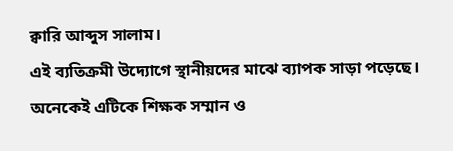ক্বারি আব্দুস সালাম।
এই ব্যতিক্রমী উদ্যোগে স্থানীয়দের মাঝে ব্যাপক সাড়া পড়েছে। অনেকেই এটিকে শিক্ষক সম্মান ও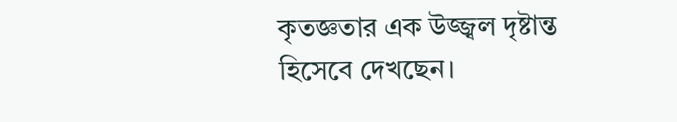কৃতজ্ঞতার এক উজ্জ্বল দৃষ্টান্ত হিসেবে দেখছেন।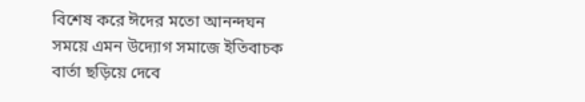বিশেষ করে ঈদের মতো আনন্দঘন সময়ে এমন উদ্যোগ সমাজে ইতিবাচক বার্তা ছড়িয়ে দেবে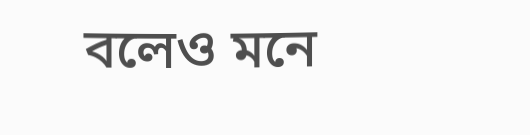বলেও মনে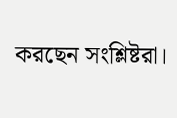করছেন সংশ্লিষ্টরা।